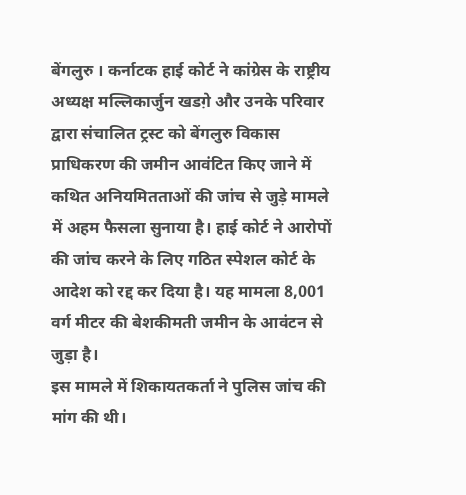बेंगलुरु । कर्नाटक हाई कोर्ट ने कांग्रेस के राष्ट्रीय अध्यक्ष मल्लिकार्जुन खडग़े और उनके परिवार द्वारा संचालित ट्रस्ट को बेंगलुरु विकास प्राधिकरण की जमीन आवंटित किए जाने में कथित अनियमितताओं की जांच से जुड़े मामले में अहम फैसला सुनाया है। हाई कोर्ट ने आरोपों की जांच करने के लिए गठित स्पेशल कोर्ट के आदेश को रद्द कर दिया है। यह मामला 8,001 वर्ग मीटर की बेशकीमती जमीन के आवंटन से जुड़ा है।
इस मामले में शिकायतकर्ता ने पुलिस जांच की मांग की थी।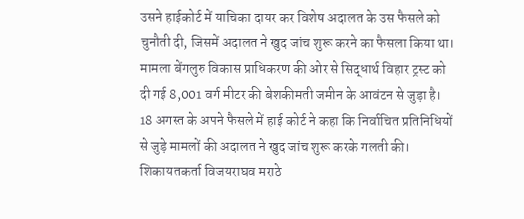उसने हाईकोर्ट में याचिका दायर कर विशेष अदालत के उस फैसले को चुनौती दी, जिसमें अदालत ने खुद जांच शुरू करने का फैसला किया था। मामला बेंगलुरु विकास प्राधिकरण की ओर से सिद्धार्थ विहार ट्रस्ट को दी गई 8,001 वर्ग मीटर की बेशकीमती जमीन के आवंटन से जुड़ा है। 18 अगस्त के अपने फैसले में हाई कोर्ट ने कहा कि निर्वाचित प्रतिनिधियों से जुड़े मामलों की अदालत ने खुद जांच शुरू करके गलती की। शिकायतकर्ता विजयराघव मराठे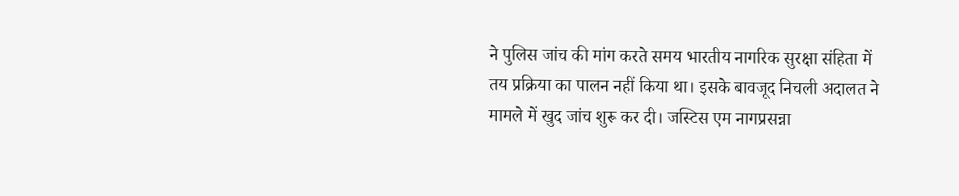ने पुलिस जांच की मांग करते समय भारतीय नागरिक सुरक्षा संहिता में तय प्रक्रिया का पालन नहीं किया था। इसके बावजूद निचली अदालत ने मामले में खुद जांच शुरू कर दी। जस्टिस एम नागप्रसन्ना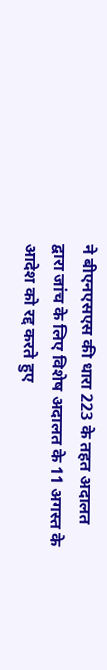ने बीएनएसएस की धारा 223 के तहत अदालत द्वारा जांच के लिए विशेष अदालत के 11 अगस्त के आदेश को रद्द करते हुए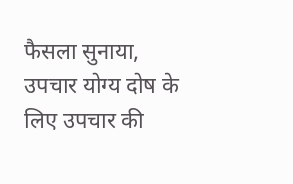फैसला सुनाया, उपचार योग्य दोष के लिए उपचार की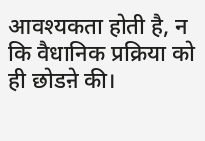आवश्यकता होती है, न कि वैधानिक प्रक्रिया को ही छोडऩे की।